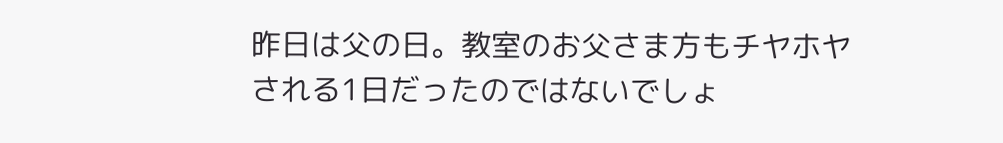昨日は父の日。教室のお父さま方もチヤホヤされる1日だったのではないでしょ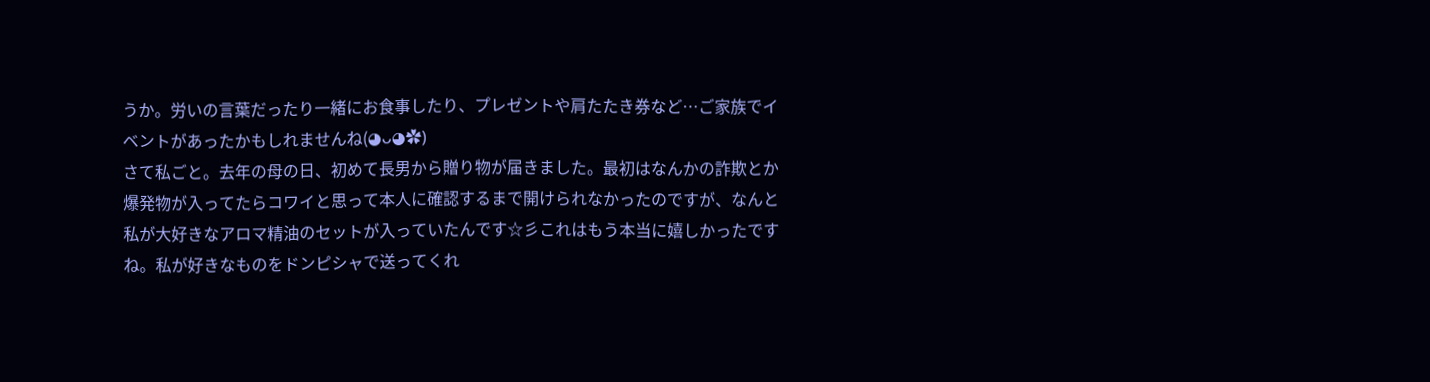うか。労いの言葉だったり一緒にお食事したり、プレゼントや肩たたき券など…ご家族でイベントがあったかもしれませんね(◕ᴗ◕✿)
さて私ごと。去年の母の日、初めて長男から贈り物が届きました。最初はなんかの詐欺とか爆発物が入ってたらコワイと思って本人に確認するまで開けられなかったのですが、なんと私が大好きなアロマ精油のセットが入っていたんです☆彡これはもう本当に嬉しかったですね。私が好きなものをドンピシャで送ってくれ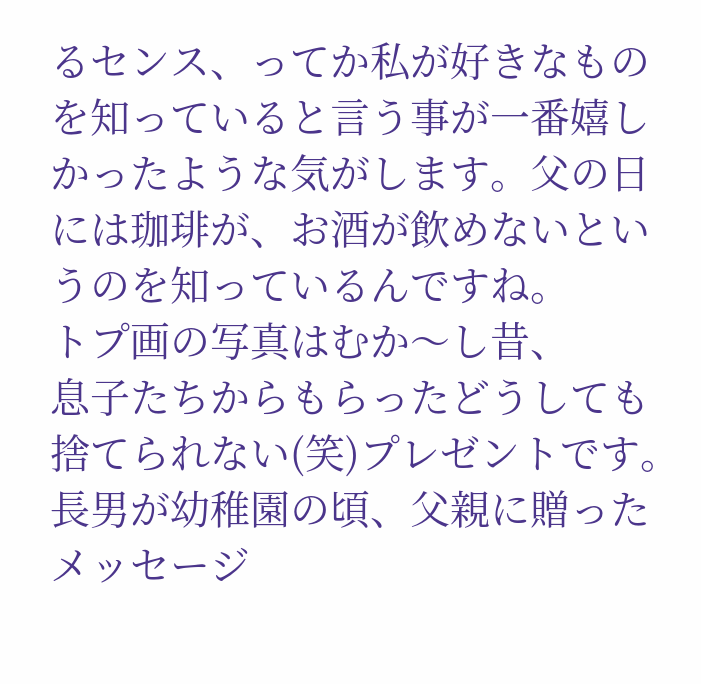るセンス、ってか私が好きなものを知っていると言う事が一番嬉しかったような気がします。父の日には珈琲が、お酒が飲めないというのを知っているんですね。
トプ画の写真はむか〜し昔、
息子たちからもらったどうしても捨てられない(笑)プレゼントです。長男が幼稚園の頃、父親に贈ったメッセージ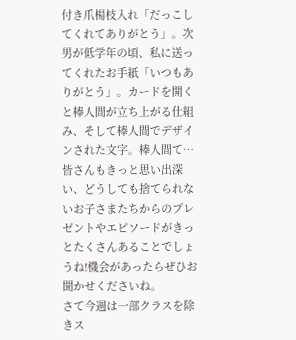付き爪楊枝入れ「だっこしてくれてありがとう」。次男が低学年の頃、私に送ってくれたお手紙「いつもありがとう」。カードを開くと棒人間が立ち上がる仕組み、そして棒人間でデザインされた文字。棒人間て…
皆さんもきっと思い出深い、どうしても捨てられないお子さまたちからのプレゼントやエピソードがきっとたくさんあることでしょうね!機会があったらぜひお聞かせくださいね。
さて今週は一部クラスを除きス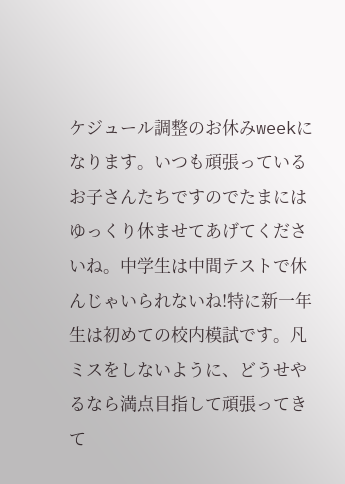ケジュール調整のお休みweekになります。いつも頑張っているお子さんたちですのでたまにはゆっくり休ませてあげてくださいね。中学生は中間テストで休んじゃいられないね!特に新一年生は初めての校内模試です。凡ミスをしないように、どうせやるなら満点目指して頑張ってきて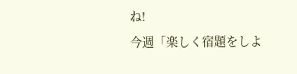ね!
今週「楽しく宿題をしよ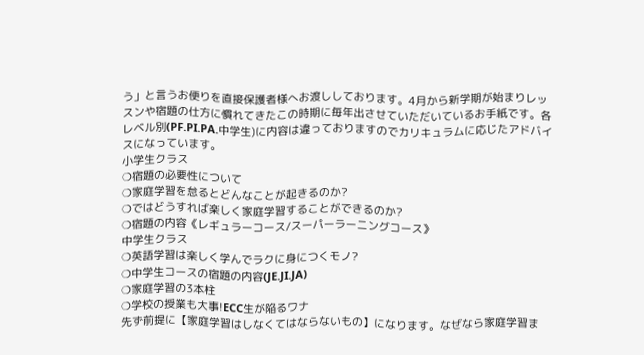う」と言うお便りを直接保護者様へお渡ししております。4月から新学期が始まりレッスンや宿題の仕方に慣れてきたこの時期に毎年出させていただいているお手紙です。各レベル別(PF.PI.PA.中学生)に内容は違っておりますのでカリキュラムに応じたアドバイスになっています。
小学生クラス
❍宿題の必要性について
❍家庭学習を怠るとどんなことが起きるのか?
❍ではどうすれば楽しく家庭学習することができるのか?
❍宿題の内容《レギュラーコース/スーパーラーニングコース》
中学生クラス
❍英語学習は楽しく学んでラクに身につくモノ?
❍中学生コースの宿題の内容(JE.JI.JA)
❍家庭学習の3本柱
❍学校の授業も大事!ECC生が陥るワナ
先ず前提に【家庭学習はしなくてはならないもの】になります。なぜなら家庭学習ま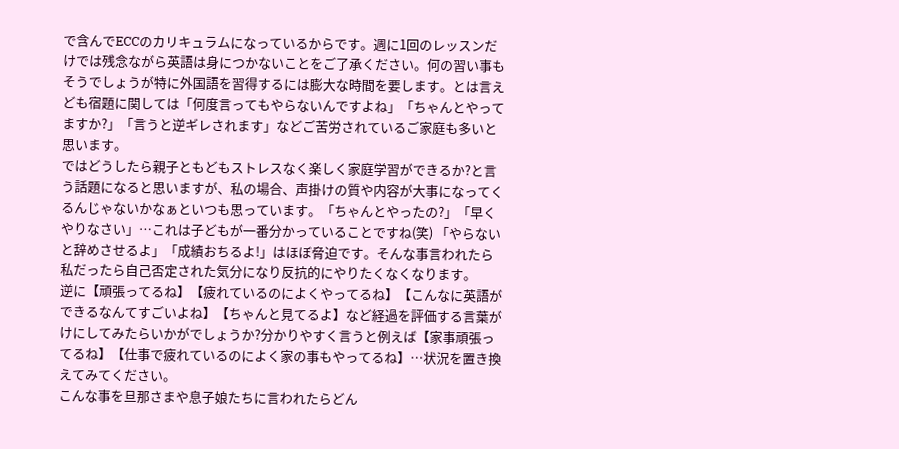で含んでECCのカリキュラムになっているからです。週に1回のレッスンだけでは残念ながら英語は身につかないことをご了承ください。何の習い事もそうでしょうが特に外国語を習得するには膨大な時間を要します。とは言えども宿題に関しては「何度言ってもやらないんですよね」「ちゃんとやってますか?」「言うと逆ギレされます」などご苦労されているご家庭も多いと思います。
ではどうしたら親子ともどもストレスなく楽しく家庭学習ができるか?と言う話題になると思いますが、私の場合、声掛けの質や内容が大事になってくるんじゃないかなぁといつも思っています。「ちゃんとやったの?」「早くやりなさい」…これは子どもが一番分かっていることですね(笑) 「やらないと辞めさせるよ」「成績おちるよ!」はほぼ脅迫です。そんな事言われたら私だったら自己否定された気分になり反抗的にやりたくなくなります。
逆に【頑張ってるね】【疲れているのによくやってるね】【こんなに英語ができるなんてすごいよね】【ちゃんと見てるよ】など経過を評価する言葉がけにしてみたらいかがでしょうか?分かりやすく言うと例えば【家事頑張ってるね】【仕事で疲れているのによく家の事もやってるね】…状況を置き換えてみてください。
こんな事を旦那さまや息子娘たちに言われたらどん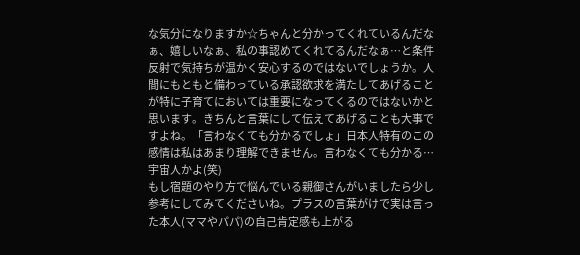な気分になりますか☆ちゃんと分かってくれているんだなぁ、嬉しいなぁ、私の事認めてくれてるんだなぁ…と条件反射で気持ちが温かく安心するのではないでしょうか。人間にもともと備わっている承認欲求を満たしてあげることが特に子育てにおいては重要になってくるのではないかと思います。きちんと言葉にして伝えてあげることも大事ですよね。「言わなくても分かるでしょ」日本人特有のこの感情は私はあまり理解できません。言わなくても分かる…宇宙人かよ(笑)
もし宿題のやり方で悩んでいる親御さんがいましたら少し参考にしてみてくださいね。プラスの言葉がけで実は言った本人(ママやパパ)の自己肯定感も上がる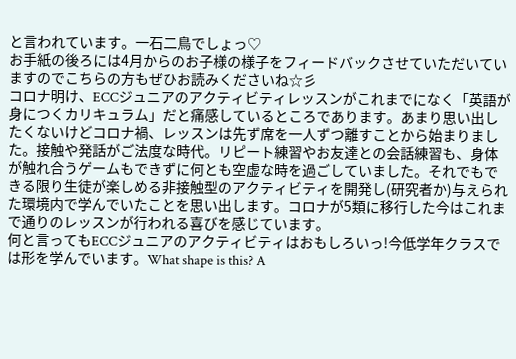と言われています。一石二鳥でしょっ♡
お手紙の後ろには4月からのお子様の様子をフィードバックさせていただいていますのでこちらの方もぜひお読みくださいね☆彡
コロナ明け、ECCジュニアのアクティビティレッスンがこれまでになく「英語が身につくカリキュラム」だと痛感しているところであります。あまり思い出したくないけどコロナ禍、レッスンは先ず席を一人ずつ離すことから始まりました。接触や発話がご法度な時代。リピート練習やお友達との会話練習も、身体が触れ合うゲームもできずに何とも空虚な時を過ごしていました。それでもできる限り生徒が楽しめる非接触型のアクティビティを開発し(研究者か)与えられた環境内で学んでいたことを思い出します。コロナが5類に移行した今はこれまで通りのレッスンが行われる喜びを感じています。
何と言ってもECCジュニアのアクティビティはおもしろいっ!今低学年クラスでは形を学んでいます。What shape is this? A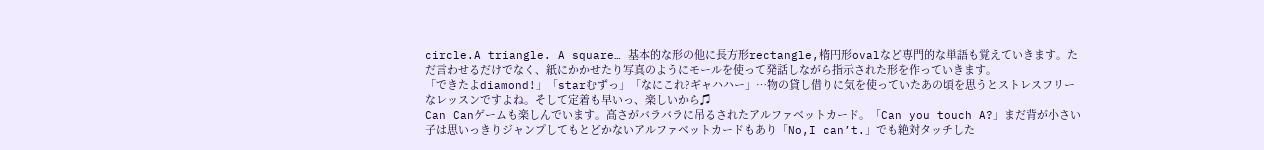circle.A triangle. A square… 基本的な形の他に長方形rectangle,楕円形ovalなど専門的な単語も覚えていきます。ただ言わせるだけでなく、紙にかかせたり写真のようにモールを使って発話しながら指示された形を作っていきます。
「できたよdiamond!」「starむずっ」「なにこれ?ギャハハー」…物の貸し借りに気を使っていたあの頃を思うとストレスフリーなレッスンですよね。そして定着も早いっ、楽しいから♫
Can Canゲームも楽しんでいます。高さがバラバラに吊るされたアルファベットカード。「Can you touch A?」まだ背が小さい子は思いっきりジャンプしてもとどかないアルファベットカードもあり「No,I can’t.」でも絶対タッチした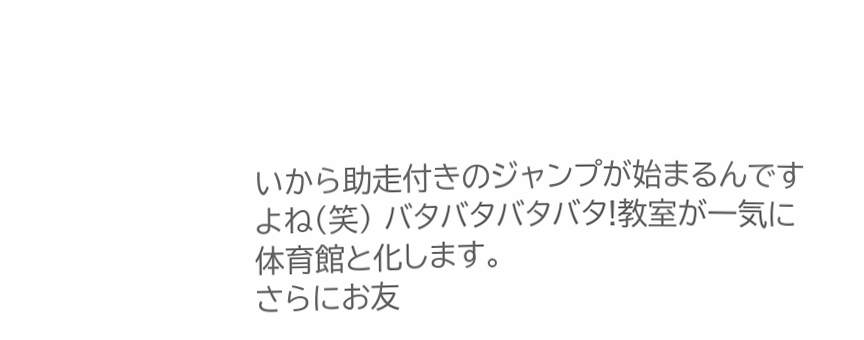いから助走付きのジャンプが始まるんですよね(笑) バタバタバタバタ!教室が一気に体育館と化します。
さらにお友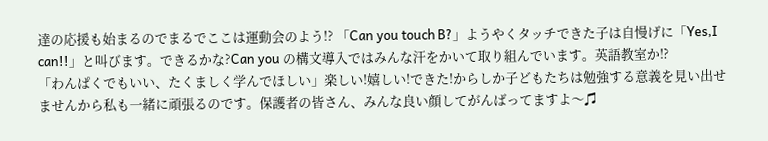達の応援も始まるのでまるでここは運動会のよう!? 「Can you touch B?」ようやくタッチできた子は自慢げに「Yes,I can!!」と叫びます。できるかな?Can you の構文導入ではみんな汗をかいて取り組んでいます。英語教室か⁉
「わんぱくでもいい、たくましく学んでほしい」楽しい!嬉しい!できた!からしか子どもたちは勉強する意義を見い出せませんから私も一緒に頑張るのです。保護者の皆さん、みんな良い顔してがんばってますよ〜♫